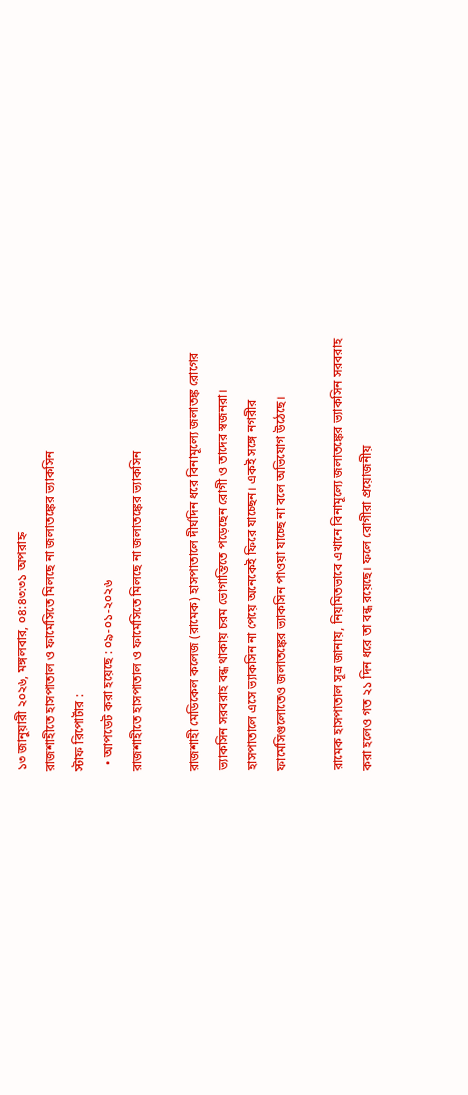১৩ জানুয়ারী ২০২৬, মঙ্গলবার, ০৪:৪৩:৩১ অপরাহ্ন
রাজশাহীতে হাসপাতাল ও ফার্মেসিতে মিলছে না জলাতঙ্কের ভ্যাকসিন
স্টাফ রিপোর্টার :
  • আপডেট করা হয়েছে : ০৯-০১-২০২৬
রাজশাহীতে হাসপাতাল ও ফার্মেসিতে মিলছে না জলাতঙ্কের ভ্যাকসিন

রাজশাহী মেডিকেল কলেজ (রামেক) হাসপাতালে দীর্ঘদিন ধরে বিনামূল্যে জলাতঙ্ক রোগের ভ্যাকসিন সরবরাহ বন্ধ থাকায় চরম ভোগান্তিতে পড়েছেন রোগী ও তাদের স্বজনরা। হাসপাতালে এসে ভ্যাকসিন না পেয়ে অনেকেই ফিরে যাচ্ছেন। একই সঙ্গে নগরীর ফার্মেসিগুলোতেও জলাতঙ্কের ভ্যাকসিন পাওয়া যাচ্ছে না বলে অভিযোগ উঠেছে।

রামেক হাসপাতাল সূত্র জানায়, নিয়মিতভাবে এখানে বিনামূল্যে জলাতঙ্কের ভ্যাকসিন সরবরাহ করা হলেও গত ২১ দিন ধরে তা বন্ধ রয়েছে। ফলে রোগীরা প্রয়োজনীয়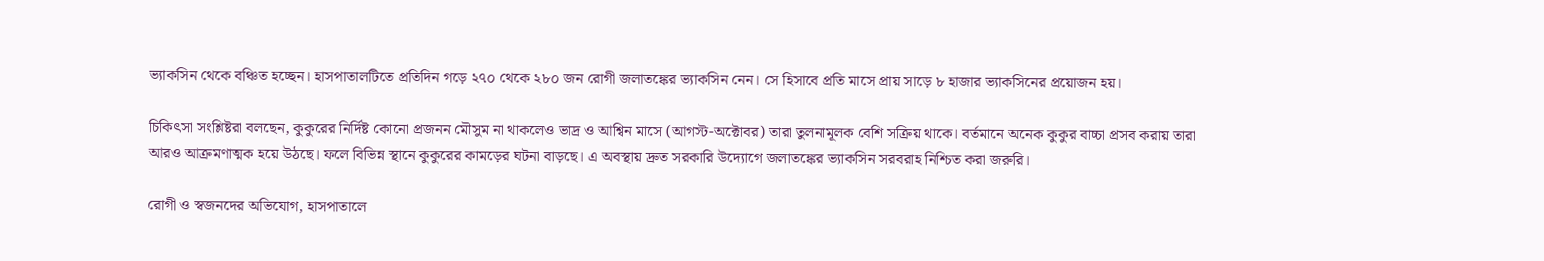ভ্যাকসিন থেকে বঞ্চিত হচ্ছেন। হাসপাতালটিতে প্রতিদিন গড়ে ২৭০ থেকে ২৮০ জন রোগী জলাতঙ্কের ভ্যাকসিন নেন। সে হিসাবে প্রতি মাসে প্রায় সাড়ে ৮ হাজার ভ্যাকসিনের প্রয়োজন হয়।

চিকিৎসা সংশ্লিষ্টরা বলছেন, কুকুরের নির্দিষ্ট কোনো প্রজনন মৌসুম না থাকলেও ভাদ্র ও আশ্বিন মাসে (আগস্ট-অক্টোবর) তারা তুলনামূলক বেশি সক্রিয় থাকে। বর্তমানে অনেক কুকুর বাচ্চা প্রসব করায় তারা আরও আক্রমণাত্মক হয়ে উঠছে। ফলে বিভিন্ন স্থানে কুকুরের কামড়ের ঘটনা বাড়ছে। এ অবস্থায় দ্রুত সরকারি উদ্যোগে জলাতঙ্কের ভ্যাকসিন সরবরাহ নিশ্চিত করা জরুরি।

রোগী ও স্বজনদের অভিযোগ, হাসপাতালে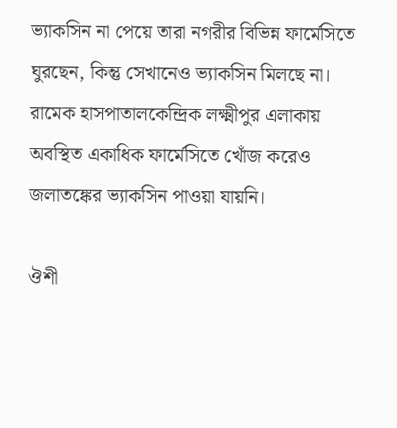ভ্যাকসিন না পেয়ে তারা নগরীর বিভিন্ন ফার্মেসিতে ঘুরছেন, কিন্তু সেখানেও ভ্যাকসিন মিলছে না। রামেক হাসপাতালকেন্দ্রিক লক্ষ্মীপুর এলাকায় অবস্থিত একাধিক ফার্মেসিতে খোঁজ করেও জলাতঙ্কের ভ্যাকসিন পাওয়া যায়নি।

ঔশী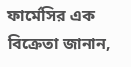ফার্মেসির এক বিক্রেতা জানান,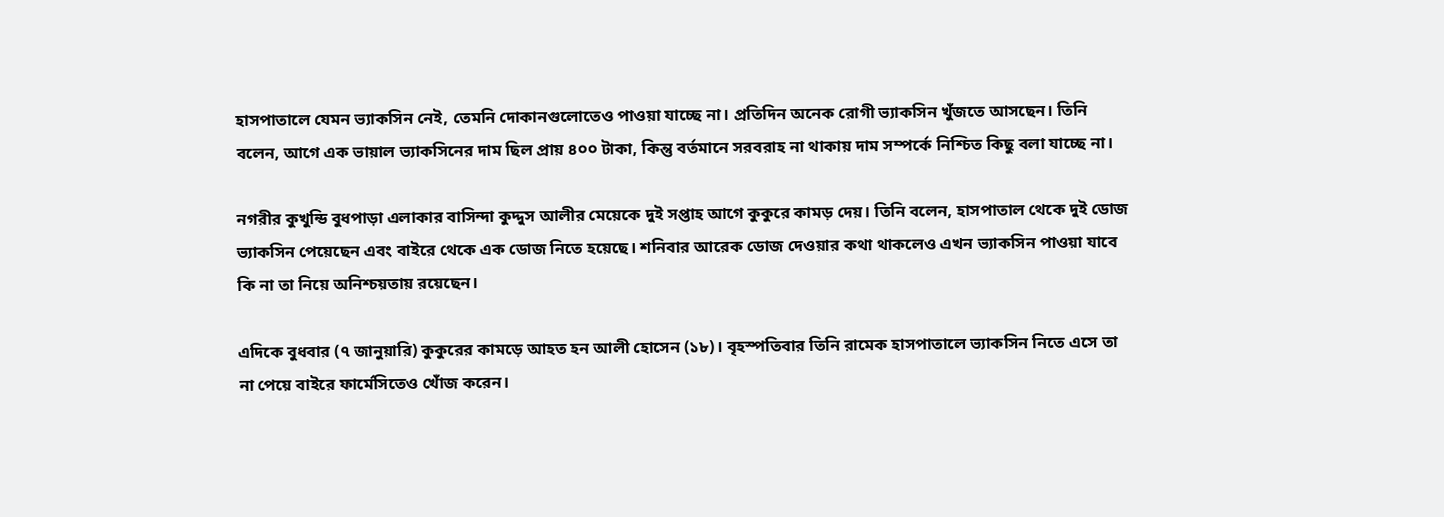হাসপাতালে যেমন ভ্যাকসিন নেই, তেমনি দোকানগুলোতেও পাওয়া যাচ্ছে না। প্রতিদিন অনেক রোগী ভ্যাকসিন খুঁজতে আসছেন। তিনি বলেন, আগে এক ভায়াল ভ্যাকসিনের দাম ছিল প্রায় ৪০০ টাকা, কিন্তু বর্তমানে সরবরাহ না থাকায় দাম সম্পর্কে নিশ্চিত কিছু বলা যাচ্ছে না।

নগরীর কুখুন্ডি বুধপাড়া এলাকার বাসিন্দা কুদ্দুস আলীর মেয়েকে দুই সপ্তাহ আগে কুকুরে কামড় দেয়। তিনি বলেন, হাসপাতাল থেকে দুই ডোজ ভ্যাকসিন পেয়েছেন এবং বাইরে থেকে এক ডোজ নিতে হয়েছে। শনিবার আরেক ডোজ দেওয়ার কথা থাকলেও এখন ভ্যাকসিন পাওয়া যাবে কি না তা নিয়ে অনিশ্চয়তায় রয়েছেন।

এদিকে বুধবার (৭ জানুয়ারি) কুকুরের কামড়ে আহত হন আলী হোসেন (১৮)। বৃহস্পতিবার তিনি রামেক হাসপাতালে ভ্যাকসিন নিতে এসে তা না পেয়ে বাইরে ফার্মেসিতেও খোঁজ করেন।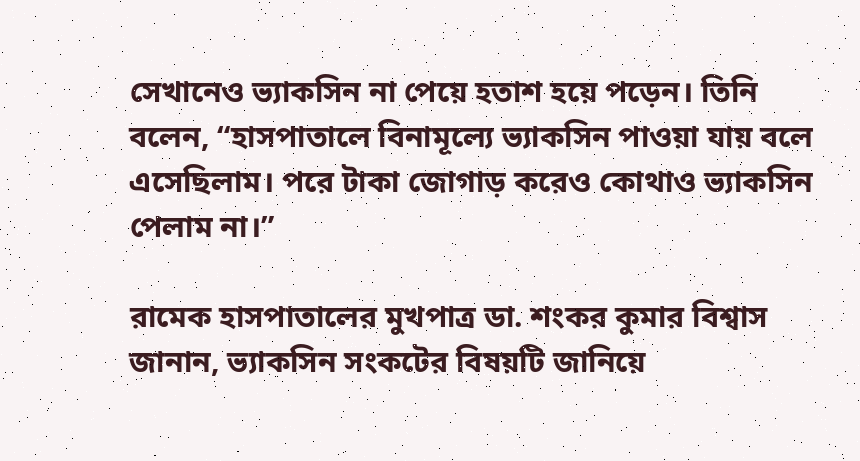সেখানেও ভ্যাকসিন না পেয়ে হতাশ হয়ে পড়েন। তিনি বলেন, “হাসপাতালে বিনামূল্যে ভ্যাকসিন পাওয়া যায় বলে এসেছিলাম। পরে টাকা জোগাড় করেও কোথাও ভ্যাকসিন পেলাম না।”

রামেক হাসপাতালের মুখপাত্র ডা. শংকর কুমার বিশ্বাস জানান, ভ্যাকসিন সংকটের বিষয়টি জানিয়ে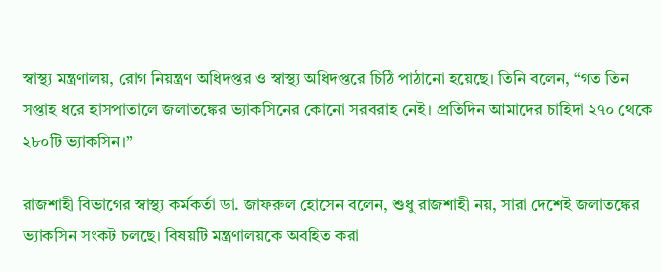স্বাস্থ্য মন্ত্রণালয়, রোগ নিয়ন্ত্রণ অধিদপ্তর ও স্বাস্থ্য অধিদপ্তরে চিঠি পাঠানো হয়েছে। তিনি বলেন, “গত তিন সপ্তাহ ধরে হাসপাতালে জলাতঙ্কের ভ্যাকসিনের কোনো সরবরাহ নেই। প্রতিদিন আমাদের চাহিদা ২৭০ থেকে ২৮০টি ভ্যাকসিন।”

রাজশাহী বিভাগের স্বাস্থ্য কর্মকর্তা ডা. জাফরুল হোসেন বলেন, শুধু রাজশাহী নয়, সারা দেশেই জলাতঙ্কের ভ্যাকসিন সংকট চলছে। বিষয়টি মন্ত্রণালয়কে অবহিত করা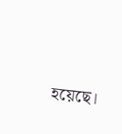হয়েছে।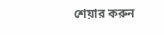শেয়ার করুন